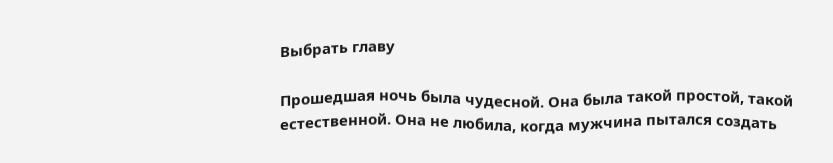Выбрать главу

Прошедшая ночь была чудесной. Она была такой простой, такой естественной. Она не любила, когда мужчина пытался создать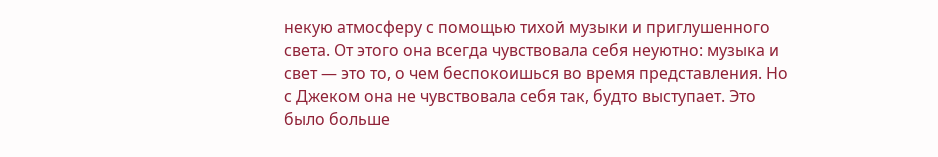некую атмосферу с помощью тихой музыки и приглушенного света. От этого она всегда чувствовала себя неуютно: музыка и свет — это то, о чем беспокоишься во время представления. Но с Джеком она не чувствовала себя так, будто выступает. Это было больше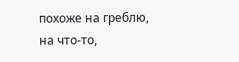похоже на греблю, на что-то,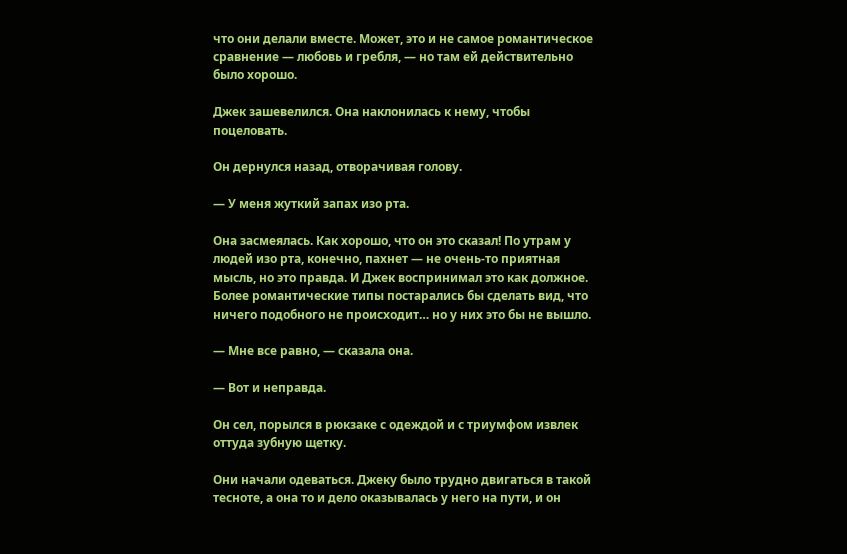что они делали вместе. Может, это и не самое романтическое сравнение — любовь и гребля, — но там ей действительно было хорошо.

Джек зашевелился. Она наклонилась к нему, чтобы поцеловать.

Он дернулся назад, отворачивая голову.

— У меня жуткий запах изо рта.

Она засмеялась. Как хорошо, что он это сказал! По утрам у людей изо рта, конечно, пахнет — не очень-то приятная мысль, но это правда. И Джек воспринимал это как должное. Более романтические типы постарались бы сделать вид, что ничего подобного не происходит… но у них это бы не вышло.

— Мне все равно, — сказала она.

— Вот и неправда.

Он сел, порылся в рюкзаке с одеждой и с триумфом извлек оттуда зубную щетку.

Они начали одеваться. Джеку было трудно двигаться в такой тесноте, а она то и дело оказывалась у него на пути, и он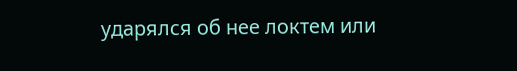ударялся об нее локтем или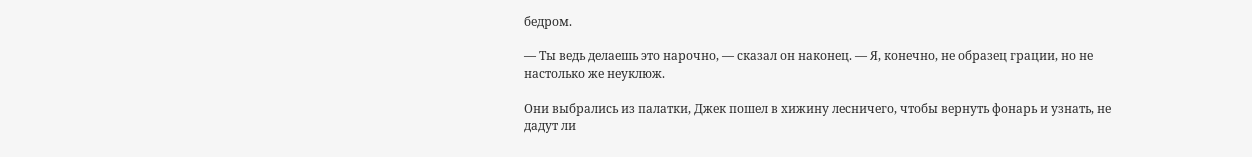бедром.

— Ты ведь делаешь это нарочно, — сказал он наконец. — Я, конечно, не образец грации, но не настолько же неуклюж.

Они выбрались из палатки, Джек пошел в хижину лесничего, чтобы вернуть фонарь и узнать, не дадут ли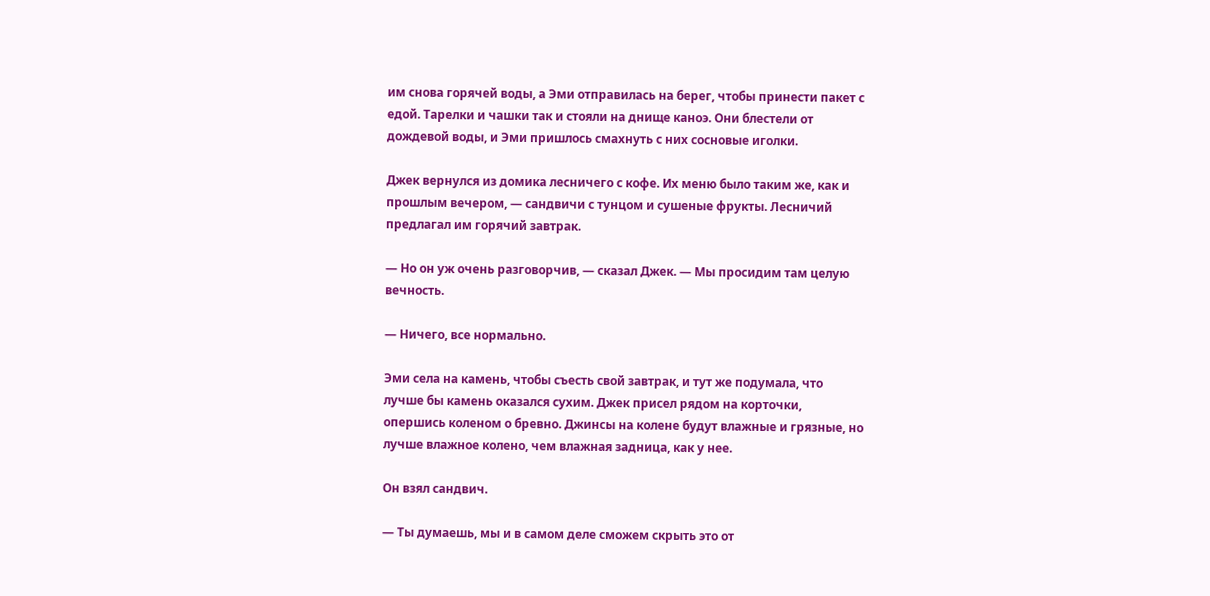им снова горячей воды, а Эми отправилась на берег, чтобы принести пакет с едой. Тарелки и чашки так и стояли на днище каноэ. Они блестели от дождевой воды, и Эми пришлось смахнуть с них сосновые иголки.

Джек вернулся из домика лесничего с кофе. Их меню было таким же, как и прошлым вечером, — сандвичи с тунцом и сушеные фрукты. Лесничий предлагал им горячий завтрак.

— Но он уж очень разговорчив, — сказал Джек. — Мы просидим там целую вечность.

— Ничего, все нормально.

Эми села на камень, чтобы съесть свой завтрак, и тут же подумала, что лучше бы камень оказался сухим. Джек присел рядом на корточки, опершись коленом о бревно. Джинсы на колене будут влажные и грязные, но лучше влажное колено, чем влажная задница, как у нее.

Он взял сандвич.

— Ты думаешь, мы и в самом деле сможем скрыть это от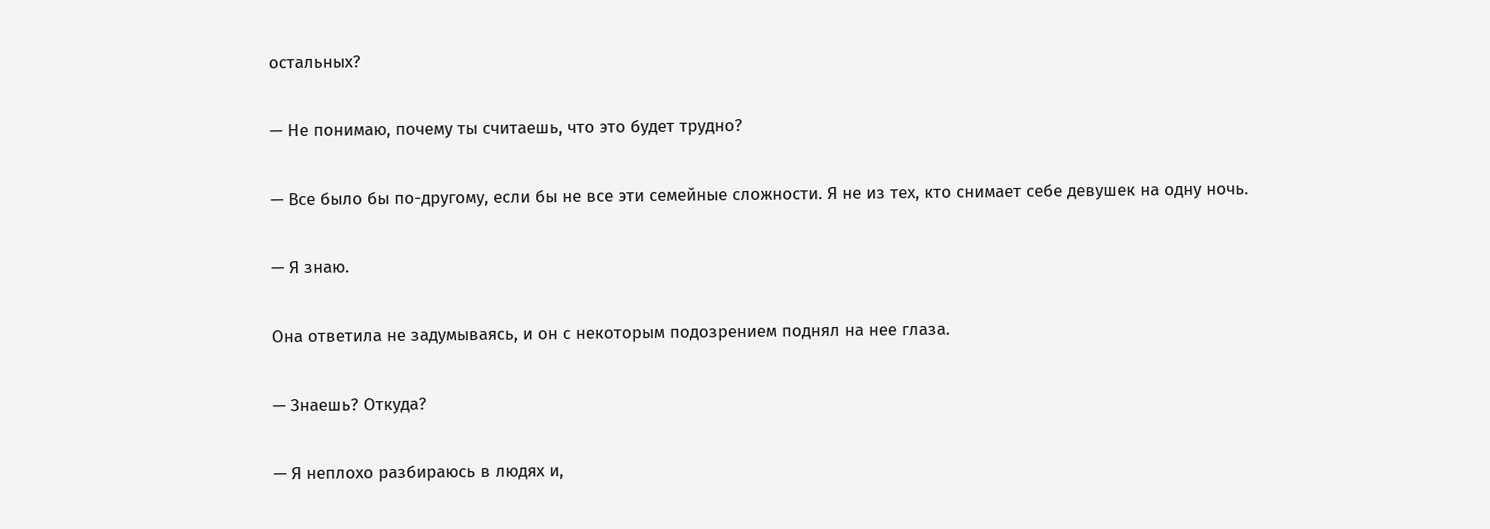остальных?

— Не понимаю, почему ты считаешь, что это будет трудно?

— Все было бы по-другому, если бы не все эти семейные сложности. Я не из тех, кто снимает себе девушек на одну ночь.

— Я знаю.

Она ответила не задумываясь, и он с некоторым подозрением поднял на нее глаза.

— Знаешь? Откуда?

— Я неплохо разбираюсь в людях и,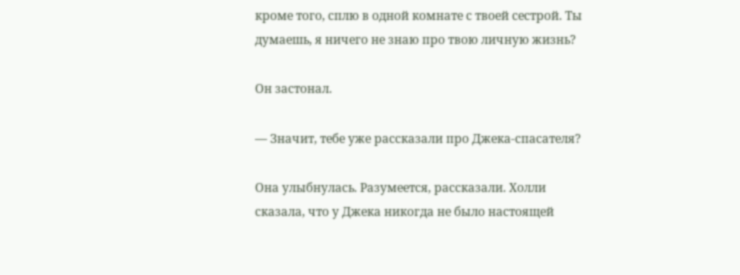кроме того, сплю в одной комнате с твоей сестрой. Ты думаешь, я ничего не знаю про твою личную жизнь?

Он застонал.

— Значит, тебе уже рассказали про Джека-спасателя?

Она улыбнулась. Разумеется, рассказали. Холли сказала, что у Джека никогда не было настоящей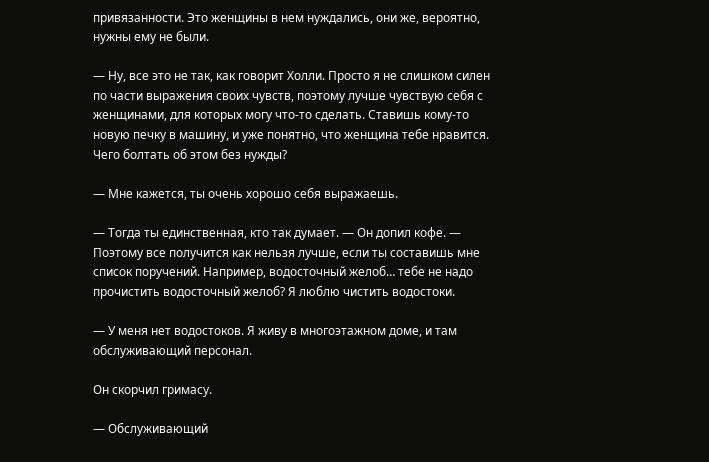привязанности. Это женщины в нем нуждались, они же, вероятно, нужны ему не были.

— Ну, все это не так, как говорит Холли. Просто я не слишком силен по части выражения своих чувств, поэтому лучше чувствую себя с женщинами, для которых могу что-то сделать. Ставишь кому-то новую печку в машину, и уже понятно, что женщина тебе нравится. Чего болтать об этом без нужды?

— Мне кажется, ты очень хорошо себя выражаешь.

— Тогда ты единственная, кто так думает. — Он допил кофе. — Поэтому все получится как нельзя лучше, если ты составишь мне список поручений. Например, водосточный желоб… тебе не надо прочистить водосточный желоб? Я люблю чистить водостоки.

— У меня нет водостоков. Я живу в многоэтажном доме, и там обслуживающий персонал.

Он скорчил гримасу.

— Обслуживающий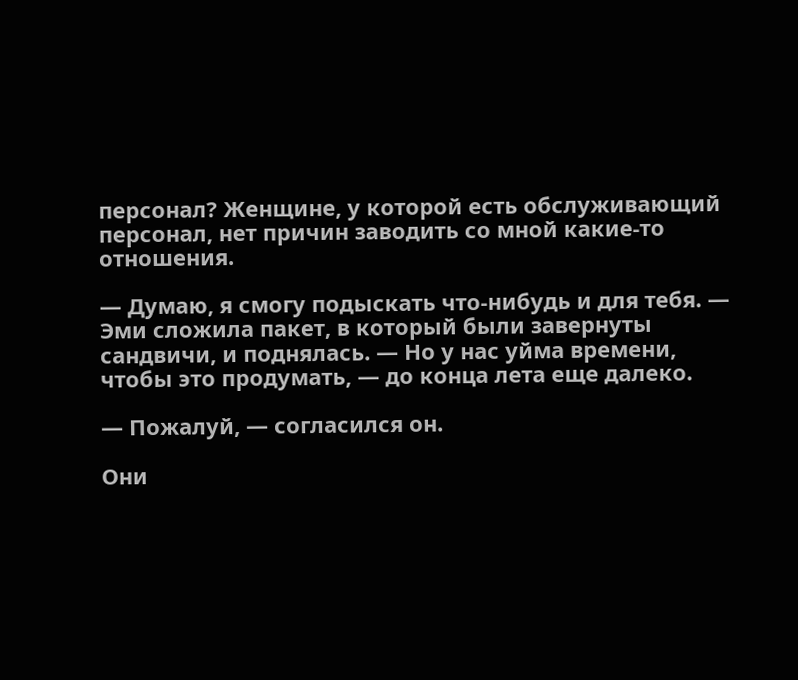персонал? Женщине, у которой есть обслуживающий персонал, нет причин заводить со мной какие-то отношения.

— Думаю, я смогу подыскать что-нибудь и для тебя. — Эми сложила пакет, в который были завернуты сандвичи, и поднялась. — Но у нас уйма времени, чтобы это продумать, — до конца лета еще далеко.

— Пожалуй, — согласился он.

Они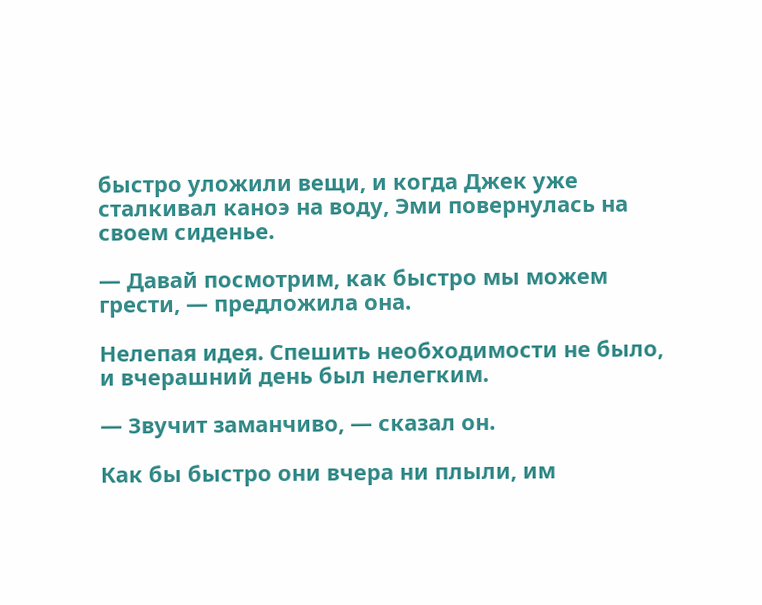быстро уложили вещи, и когда Джек уже сталкивал каноэ на воду, Эми повернулась на своем сиденье.

— Давай посмотрим, как быстро мы можем грести, — предложила она.

Нелепая идея. Спешить необходимости не было, и вчерашний день был нелегким.

— Звучит заманчиво, — сказал он.

Как бы быстро они вчера ни плыли, им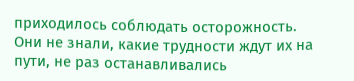приходилось соблюдать осторожность. Они не знали, какие трудности ждут их на пути, не раз останавливались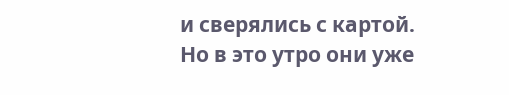и сверялись с картой. Но в это утро они уже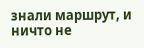знали маршрут, и ничто не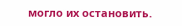могло их остановить.